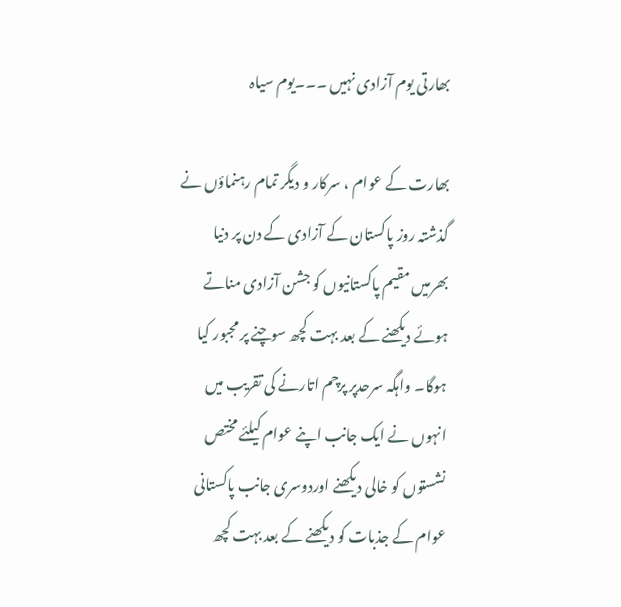بھارتی یوم آزادی نہیں ۔۔۔یوم سیاہ

بھارت کے عوام ، سرکار و دیگر تمام رہنماؤں نے گذشتہ روز پاکستان کے آزادی کے دن پر دنیا بھرمیں مقیم پاکستانیوں کو جشن آزادی مناتے ہوئے دیکھنے کے بعد بہت کچھ سوچنے پر مجبور کیا ہوگا۔ واہگہ سرحدپر پرچم اتارنے کی تقریب میں انہوں نے ایک جانب اپنے عوام کیلئے مختص نشستوں کو خالی دیکھنے اوردوسری جانب پاکستانی عوام کے جذبات کو دیکھنے کے بعد بہت کچھ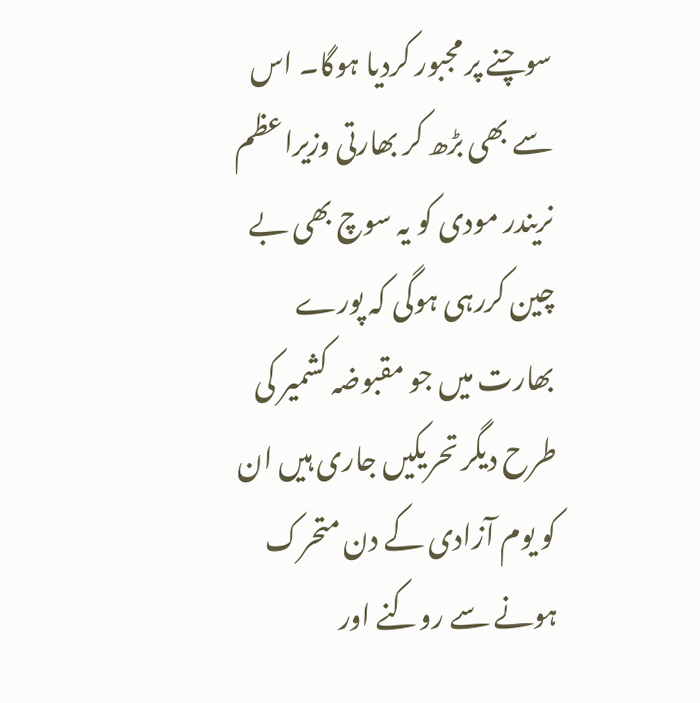سوچنے پر مجبور کردیا ہوگا۔ اس سے بھی بڑھ کر بھارتی وزیراعظم نریندر مودی کو یہ سوچ بھی بے چین کررہی ہوگی کہ پورے بھارت میں جو مقبوضہ کشمیر کی طرح دیگر تحریکیں جاری ہیں ان کو یوم آزادی کے دن متحرک ہونے سے روکنے اور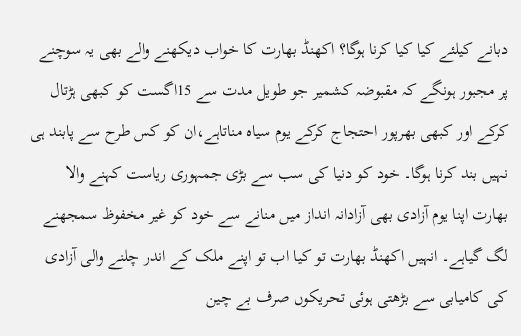دبانے کیلئے کیا کیا کرنا ہوگا؟ اکھنڈ بھارت کا خواب دیکھنے والے بھی یہ سوچنے پر مجبور ہونگے کہ مقبوضہ کشمیر جو طویل مدت سے 15اگست کو کبھی ہڑتال کرکے اور کبھی بھرپور احتجاج کرکے یوم سیاہ مناتاہے،ان کو کس طرح سے پابند ہی نہیں بند کرنا ہوگا۔ خود کو دنیا کی سب سے بڑی جمہوری ریاست کہنے والا بھارت اپنا یوم آزادی بھی آزادانہ انداز میں منانے سے خود کو غیر مخفوظ سمجھنے لگ گیاہے۔ انہیں اکھنڈ بھارت تو کیا اب تو اپنے ملک کے اندر چلنے والی آزادی کی کامیابی سے بڑھتی ہوئی تحریکوں صرف بے چین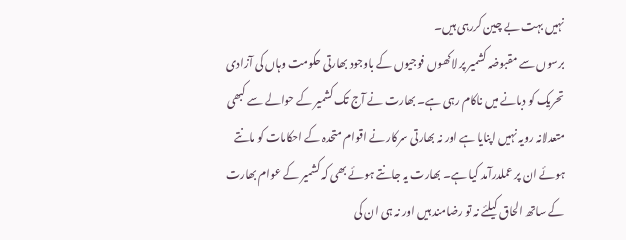نہیں بہت بے چین کررہی ہیں۔
برسوں سے مقبوضہ کشمیر پر لاکھوں فوجیوں کے باوجود بھارتی حکومت وہاں کی آزادی تحریک کو دبانے میں ناکام رہی ہے۔ بھارت نے آج تک کشمیر کے حوالے سے کبھی متعدلانہ رویہ نہیں اپنایا ہے اور نہ بھارتی سرکار نے اقوام متحدہ کے احکامات کو مانتے ہوئے ان پر عملدرآمد کیا ہے۔ بھارت یہ جانتے ہوئے بھی کہ کشمیر کے عوام بھارت کے ساتھ الحاق کیلئے نہ تو رضامند ہیں اور نہ ہی ان کی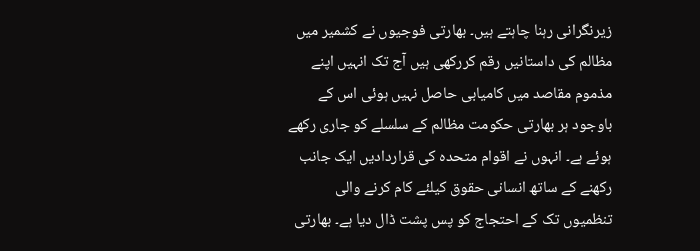زیرنگرانی رہنا چاہتے ہیں۔ بھارتی فوجیوں نے کشمیر میں مظالم کی داستانیں رقم کررکھی ہیں آج تک انہیں اپنے مذموم مقاصد میں کامیابی حاصل نہیں ہوئی اس کے باوجود ہر بھارتی حکومت مظالم کے سلسلے کو جاری رکھے ہوئے ہے۔ انہوں نے اقوام متحدہ کی قراردادیں ایک جانب رکھنے کے ساتھ انسانی حقوق کیلئے کام کرنے والی تنظمیوں تک کے احتجاج کو پس پشت ڈال دیا ہے۔ بھارتی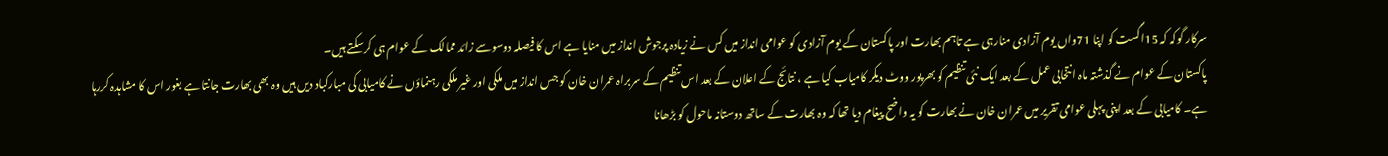سرکار گوکہ کہ 15اگست کو اپنا 71واں یوم آزادی منارہی ہے تاہم بھارت اور پاکستان کے یوم آزادی کو عوامی انداز میں کس نے زیادہ پرجوش انداز میں منایا ہے اس کا فیصلہ دوسوسے زائد ممالک کے عوام ہی کرسکتے ہیں۔
پاکستان کے عوام نے گذشتہ ماہ انتخابی عمل کے بعد ایک نئی تنظیم کو بھرپور ووٹ دیکر کامیاب کیا ہے ، نتائج کے اعلان کے بعد اس تنظیم کے سربراہ عمران خان کو جس انداز میں ملکی اور غیر ملکی رہنماؤں نے کامیابی کی مبارکباد دیں ہیں وہ بھی بھارت جانتا ہے بغور اس کا مشاہدہ کررہا ہے۔ کامیابی کے بعد اپنی پہلی عوامی تقریر میں عمران خان نے بھارت کو یہ واضح پیغام دیا تھا کہ وہ بھارت کے ساتھ دوستانہ ماحول کو بڑھانا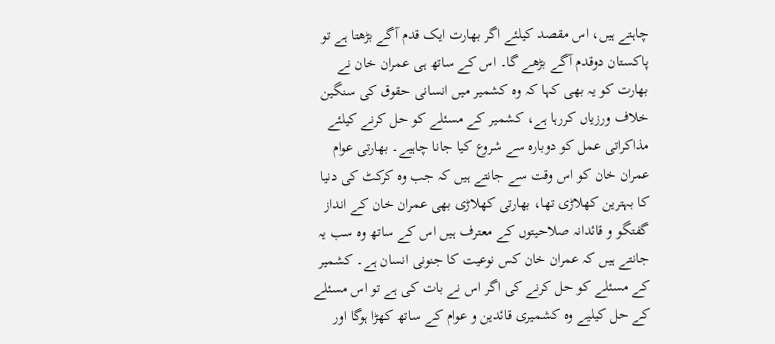چاہتے ہیں، اس مقصد کیلئے اگر بھارت ایک قدم آگے بڑھتا ہے تو پاکستان دوقدم آگے بڑھے گا۔ اس کے ساتھ ہی عمران خان نے بھارت کو یہ بھی کہا کہ وہ کشمیر میں انسانی حقوق کی سنگین خلاف ورزیاں کررہا ہے، کشمیر کے مسئلے کو حل کرنے کیلئے مذاکراتی عمل کو دوبارہ سے شروع کیا جانا چاہیے۔ بھارتی عوام عمران خان کو اس وقت سے جانتے ہیں کہ جب وہ کرکٹ کی دنیا کا بہترین کھلاڑی تھا، بھارتی کھلاڑی بھی عمران خان کے انداز گفتگو و قائدانہ صلاحیتوں کے معترف ہیں اس کے ساتھ وہ سب یہ جانتے ہیں کہ عمران خان کس نوعیت کا جنونی انسان ہے۔ کشمیر کے مسئلے کو حل کرنے کی اگر اس نے بات کی ہے تو اس مسئلے کے حل کیلیے وہ کشمیری قائدین و عوام کے ساتھ کھڑا ہوگا اور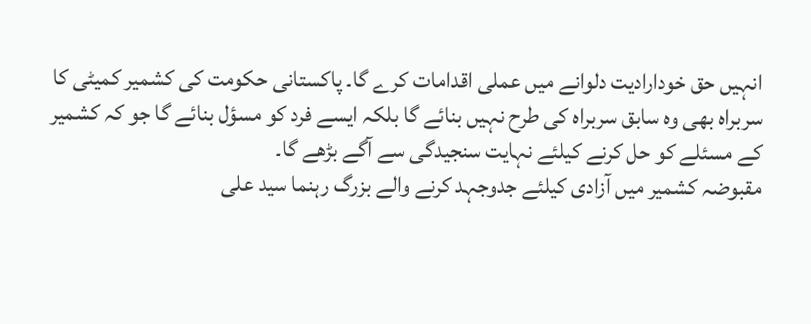انہیں حق خودارادیت دلوانے میں عملی اقدامات کرے گا۔ پاکستانی حکومت کی کشمیر کمیٹی کا سربراہ بھی وہ سابق سربراہ کی طرح نہیں بنائے گا بلکہ ایسے فرد کو مسؤل بنائے گا جو کہ کشمیر کے مسئلے کو حل کرنے کیلئے نہایت سنجیدگی سے آگے بڑھے گا۔
مقبوضہ کشمیر میں آزادی کیلئے جدوجہد کرنے والے بزرگ رہنما سید علی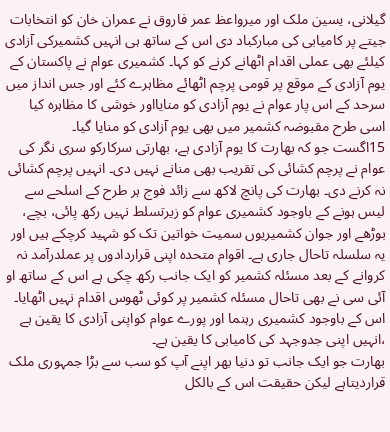گیلانی، یسین ملک اور میرواعظ عمر فاروق نے عمران خان کو انتخابات جیتے پر کامیابی کی مبارکباد دی اس کے ساتھ ہی انہیں کشمیرکی آزادی کیلئے بھی عملی اقدام اٹھانے کرنے کو کہا۔ کشمیری عوام نے پاکستان کے یوم آزادی کے موقع پر قومی پرچم اٹھائے مظاہرے کئے اور جس انداز میں سرحد کے اس پار عوام نے یوم آزادی کو منایااور خوشی کا مظاہرہ کیا اسی طرح مقبوضہ کشمیر میں بھی یوم آزادی کو منایا گیا۔
15اگست جو کہ بھارت کا یوم آزادی ہے، بھارتی سرکارکو سری نگر کی عوام نے پرچم کشائی کی تقریب بھی منانے نہیں دی۔ انہیں پرچم کشائی نہ کرنے دی۔ بھارت کی پانچ لاکھ سے زائد فوج ہر طرح کے اسلحے سے لیس ہونے کے باوجود کشمیری عوام کو زیرتسلط نہیں رکھ پائی، بچے، بوڑھے اور جوان کشمیریوں سمیت خواتین تک کو شہید کرچکے ہیں اور یہ سلسلہ تاحال جاری ہے۔ اقوام متحدہ اپنی قراردادوں پر عملدرآمد نہ کروانے کے بعد مسئلہ کشمیر کو ایک جانب رکھ چکی ہے اس کے ساتھ او آئی سی نے بھی تاحال مسئلہ کشمیر پر کوئی ٹھوس اقدام نہیں اٹھایا۔ اس کے باوجود کشمیری رہنما اور پورے عوام کواپنی آزادی کا یقین ہے ،انہیں اپنی جدوجہد کی کامیابی کا یقین ہے۔
بھارت جو ایک جانب تو دنیا بھر اپنے آپ کو سب سے بڑا جمہوری ملک قراردیتاہے لیکن حقیقت اس کے بالکل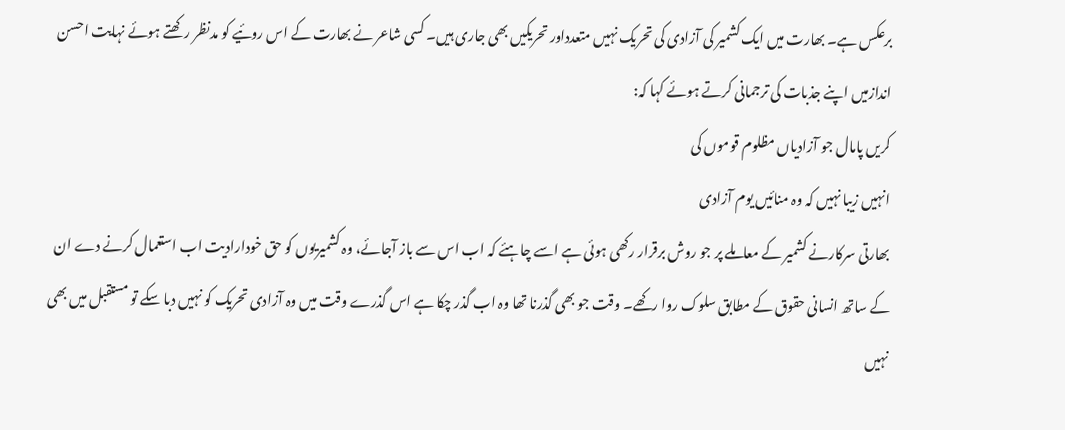برعکس ہے۔ بھارت میں ایک کشمیر کی آزادی کی تحریک نہیں متعدداور تحریکیں بھی جاری ہیں۔ کسی شاعر نے بھارت کے اس روئیے کو مدنظر رکھتے ہوئے نہایت احسن اندازمیں اپنے جذبات کی ترجمانی کرتے ہوئے کہا کہ:
کریں پامال جو آزادیاں مظلوم قوموں کی
انہیں زیبا نہیں کہ وہ منائیں یوم آزادی
بھارتی سرکارنے کشمیر کے معاملے پر جو روش برقرار رکھی ہوئی ہے اسے چاہئے کہ اب اس سے باز آجائے، وہ کشمیریوں کو حق خودارادیت اب استعمال کرنے دے ان کے ساتھ انسانی حقوق کے مطابق سلوک روا رکھے۔ وقت جو بھی گذرنا تھا وہ اب گذر چکا ہے اس گذرے وقت میں وہ آزادی تحریک کو نہیں دبا سکے تو مستقبل میں بھی نہیں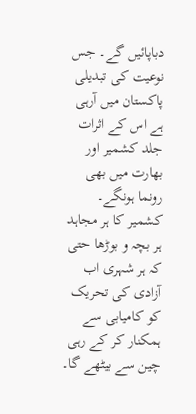دباپائیں گے۔ جس نوعیت کی تبدیلی پاکستان میں آرہی ہے اس کے اثرات جلد کشمیر اور بھارت میں بھی رونما ہونگے۔ کشمیر کا ہر مجاہد ہر بچہ و بوڑھا حتی کہ ہر شہری اب آزادی کی تحریک کو کامیابی سے ہمکنار کر کے رہی چین سے بیٹھے گا۔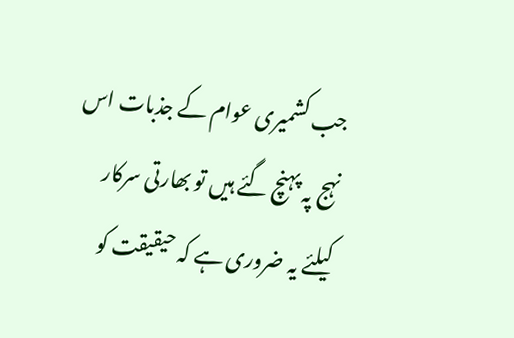جب کشمیری عوام کے جذبات اس نہج پہ پہنچ گئے ہیں تو بھارتی سرکار کیلئے یہ ضروری ہے کہ حیقیقت کو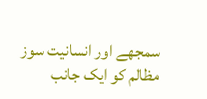سمجھے اور انسانیت سوز مظالم کو ایک جانب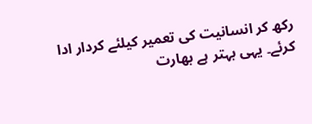رکھ کر انسانیت کی تعمیر کیلئے کردار ادا کرئے۔ یہی بہتر ہے بھارت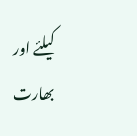کیلئے اور بھارت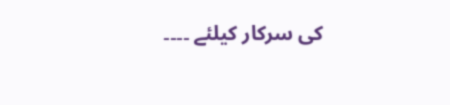کی سرکار کیلئے ۔۔۔۔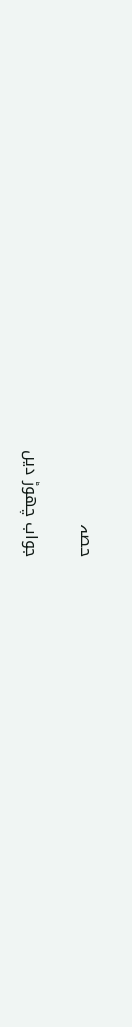حصہ

جواب چھوڑ دیں